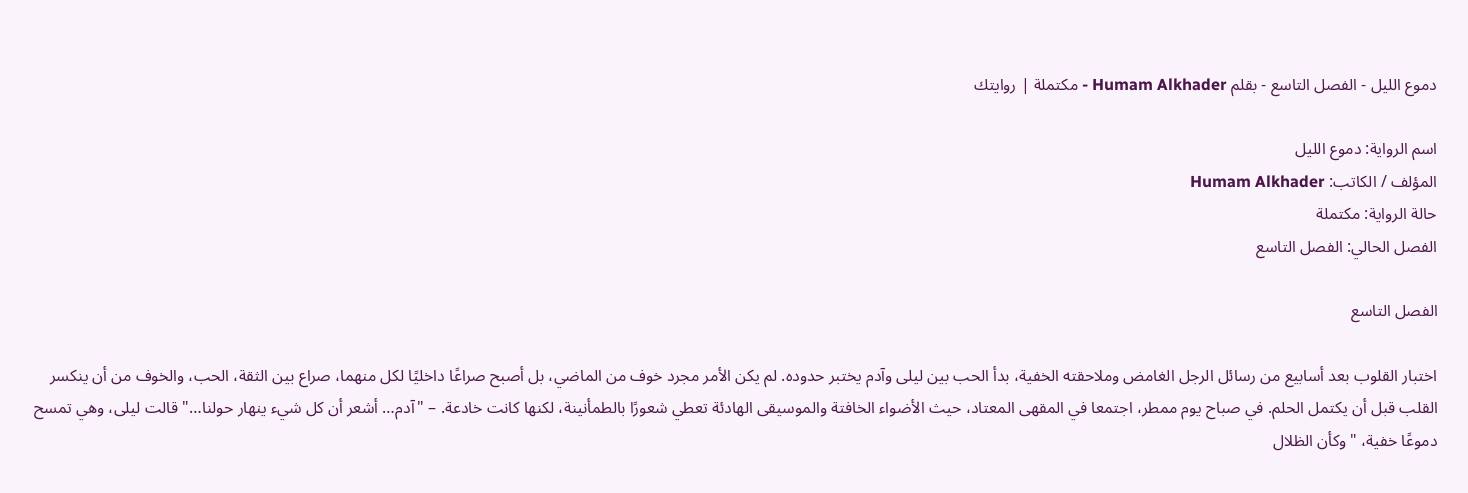دموع الليل - الفصل التاسع - بقلم Humam Alkhader - مكتملة | روايتك

اسم الرواية: دموع الليل
المؤلف / الكاتب: Humam Alkhader
حالة الرواية: مكتملة
الفصل الحالي: الفصل التاسع

الفصل التاسع

اختبار القلوب بعد أسابيع من رسائل الرجل الغامض وملاحقته الخفية، بدأ الحب بين ليلى وآدم يختبر حدوده. لم يكن الأمر مجرد خوف من الماضي، بل أصبح صراعًا داخليًا لكل منهما، صراع بين الثقة، الحب، والخوف من أن ينكسر القلب قبل أن يكتمل الحلم. في صباح يوم ممطر، اجتمعا في المقهى المعتاد، حيث الأضواء الخافتة والموسيقى الهادئة تعطي شعورًا بالطمأنينة، لكنها كانت خادعة. – "آدم… أشعر أن كل شيء ينهار حولنا…" قالت ليلى، وهي تمسح دموعًا خفية، "وكأن الظلال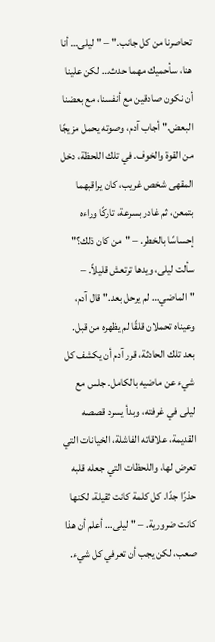تحاصرنا من كل جانب." – "ليلى… أنا هنا، سأحميك مهما حدث… لكن علينا أن نكون صادقين مع أنفسنا، مع بعضنا البعض." أجاب آدم، وصوته يحمل مزيجًا من القوة والخوف. في تلك اللحظة، دخل المقهى شخص غريب، كان يراقبهما بتمعن، ثم غادر بسرعة، تاركًا وراءه إحساسًا بالخطر. – "من كان ذلك؟" سألت ليلى، ويدها ترتعش قليلاً. – "الماضي… لم يرحل بعد." قال آدم، وعيناه تحملان قلقًا لم يظهره من قبل. بعد تلك الحادثة، قرر آدم أن يكشف كل شيء عن ماضيه بالكامل. جلس مع ليلى في غرفته، وبدأ يسرد قصصه القديمة، علاقاته الفاشلة، الخيانات التي تعرض لها، واللحظات التي جعله قلبه حذرًا جدًا. كل كلمة كانت ثقيلة، لكنها كانت ضرورية. – "ليلى… أعلم أن هذا صعب، لكن يجب أن تعرفي كل شيء.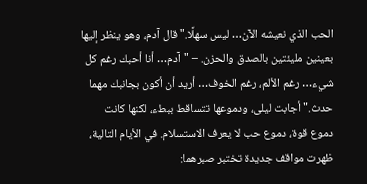الحب الذي نعيشه الآن… ليس سهلًا." قال آدم، وهو ينظر إليها بعينين مليئتين بالصدق والحزن. – "آدم… أنا أحبك رغم كل شيء… رغم الألم، رغم الخوف… أريد أن أكون بجانبك مهما حدث." أجابت ليلى، ودموعها تتساقط ببطء، لكنها كانت دموع قوة، دموع حب لا يعرف الاستسلام. في الأيام التالية، ظهرت مواقف جديدة تختبر صبرهما: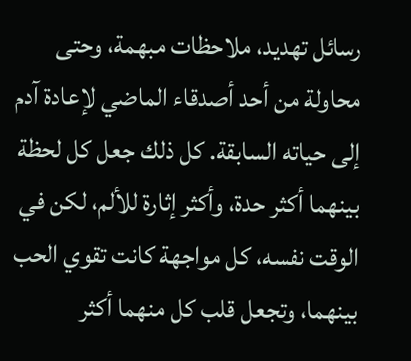رسائل تهديد، ملاحظات مبهمة، وحتى محاولة من أحد أصدقاء الماضي لإعادة آدم إلى حياته السابقة. كل ذلك جعل كل لحظة بينهما أكثر حدة، وأكثر إثارة للألم، لكن في الوقت نفسه، كل مواجهة كانت تقوي الحب بينهما، وتجعل قلب كل منهما أكثر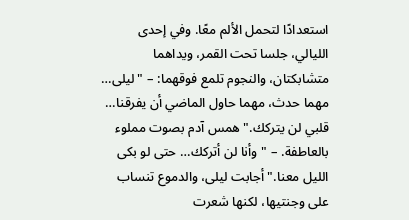استعدادًا لتحمل الألم معًا. وفي إحدى الليالي، جلسا تحت القمر، ويداهما متشابكتان، والنجوم تلمع فوقهما: – "ليلى… مهما حدث، مهما حاول الماضي أن يفرقنا… قلبي لن يتركك." همس آدم بصوت مملوء بالعاطفة. – "وأنا لن أتركك… حتى لو بكى الليل معنا." أجابت ليلى، والدموع تنساب على وجنتيها، لكنها شعرت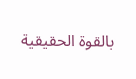بالقوة الحقيقية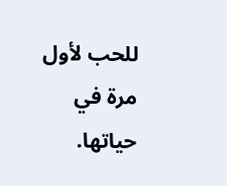للحب لأول مرة في حياتها.